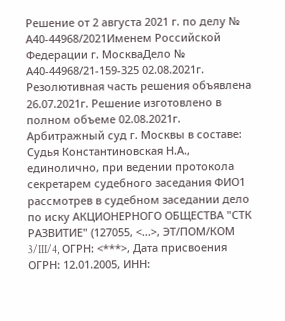Решение от 2 августа 2021 г. по делу № А40-44968/2021Именем Российской Федерации г. МоскваДело № А40-44968/21-159-325 02.08.2021г. Резолютивная часть решения объявлена 26.07.2021г. Решение изготовлено в полном объеме 02.08.2021г. Арбитражный суд г. Москвы в составе: Судья Константиновская Н.А., единолично, при ведении протокола секретарем судебного заседания ФИО1 рассмотрев в судебном заседании дело по иску АКЦИОНЕРНОГО ОБЩЕСТВА "СТК РАЗВИТИЕ" (127055, <...>, ЭТ/ПОМ/КОМ 3/III/4, ОГРН: <***>, Дата присвоения ОГРН: 12.01.2005, ИНН: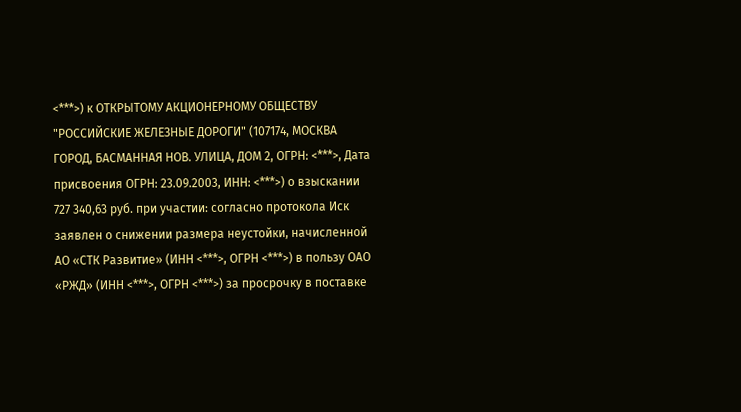<***>) к ОТКРЫТОМУ АКЦИОНЕРНОМУ ОБЩЕСТВУ "РОССИЙСКИЕ ЖЕЛЕЗНЫЕ ДОРОГИ" (107174, МОСКВА ГОРОД, БАСМАННАЯ НОВ. УЛИЦА, ДОМ 2, ОГРН: <***>, Дата присвоения ОГРН: 23.09.2003, ИНН: <***>) о взыскании 727 340,63 руб. при участии: согласно протокола Иск заявлен о снижении размера неустойки, начисленной АО «СТК Развитие» (ИНН <***>, ОГРН <***>) в пользу ОАО «РЖД» (ИНН <***>, ОГРН <***>) за просрочку в поставке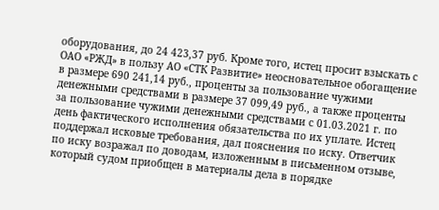оборудования, до 24 423,37 руб. Кроме того, истец просит взыскать с ОАО «РЖД» в пользу АО «СТК Развитие» неосновательное обогащение в размере 690 241,14 руб., проценты за пользование чужими денежными средствами в размере 37 099,49 руб., а также проценты за пользование чужими денежными средствами с 01.03.2021 г. по день фактического исполнения обязательства по их уплате. Истец поддержал исковые требования, дал пояснения по иску. Ответчик по иску возражал по доводам, изложенным в письменном отзыве, который судом приобщен в материалы дела в порядке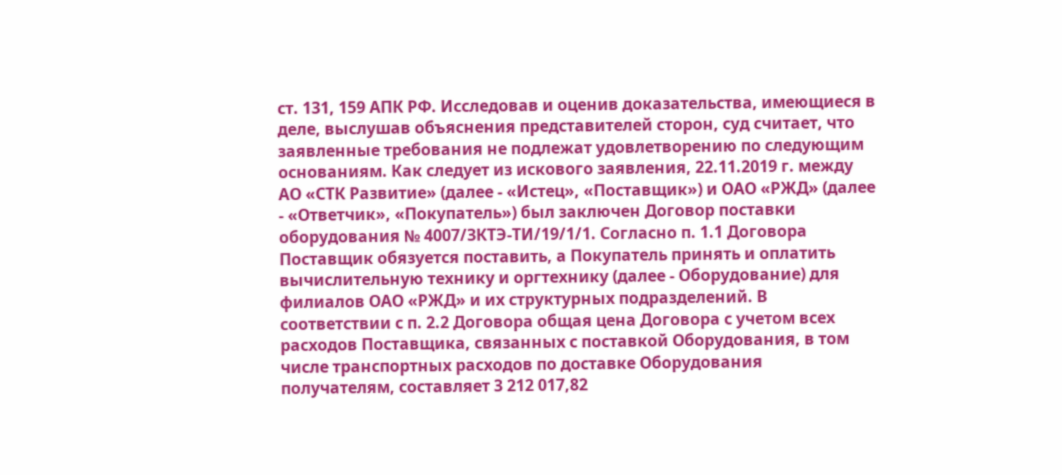ст. 131, 159 АПК РФ. Исследовав и оценив доказательства, имеющиеся в деле, выслушав объяснения представителей сторон, суд считает, что заявленные требования не подлежат удовлетворению по следующим основаниям. Как следует из искового заявления, 22.11.2019 г. между АО «СТК Развитие» (далее - «Истец», «Поставщик») и ОАО «РЖД» (далее - «Ответчик», «Покупатель») был заключен Договор поставки оборудования № 4007/ЗКТЭ-ТИ/19/1/1. Согласно п. 1.1 Договора Поставщик обязуется поставить, а Покупатель принять и оплатить вычислительную технику и оргтехнику (далее - Оборудование) для филиалов ОАО «РЖД» и их структурных подразделений. В соответствии с п. 2.2 Договора общая цена Договора с учетом всех расходов Поставщика, связанных с поставкой Оборудования, в том числе транспортных расходов по доставке Оборудования получателям, составляет 3 212 017,82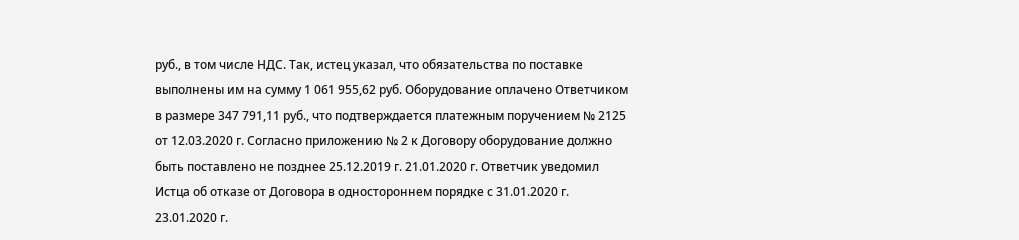руб., в том числе НДС. Так, истец указал, что обязательства по поставке выполнены им на сумму 1 061 955,62 руб. Оборудование оплачено Ответчиком в размере 347 791,11 руб., что подтверждается платежным поручением № 2125 от 12.03.2020 г. Согласно приложению № 2 к Договору оборудование должно быть поставлено не позднее 25.12.2019 г. 21.01.2020 г. Ответчик уведомил Истца об отказе от Договора в одностороннем порядке с 31.01.2020 г. 23.01.2020 г.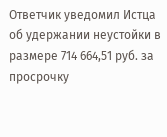Ответчик уведомил Истца об удержании неустойки в размере 714 664,51 руб. за просрочку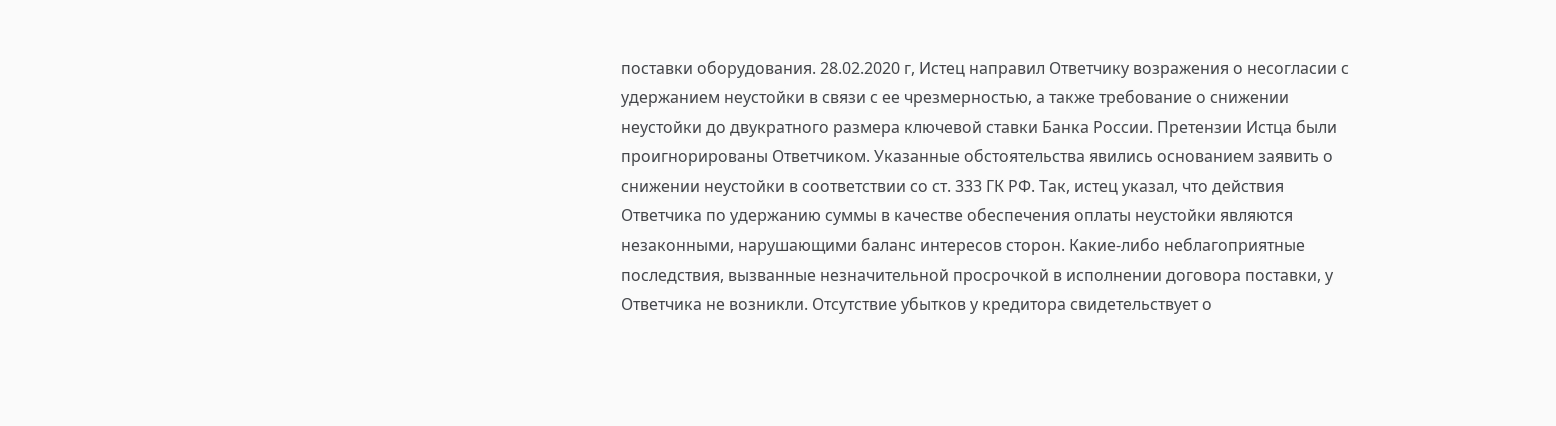поставки оборудования. 28.02.2020 г, Истец направил Ответчику возражения о несогласии с удержанием неустойки в связи с ее чрезмерностью, а также требование о снижении неустойки до двукратного размера ключевой ставки Банка России. Претензии Истца были проигнорированы Ответчиком. Указанные обстоятельства явились основанием заявить о снижении неустойки в соответствии со ст. 333 ГК РФ. Так, истец указал, что действия Ответчика по удержанию суммы в качестве обеспечения оплаты неустойки являются незаконными, нарушающими баланс интересов сторон. Какие-либо неблагоприятные последствия, вызванные незначительной просрочкой в исполнении договора поставки, у Ответчика не возникли. Отсутствие убытков у кредитора свидетельствует о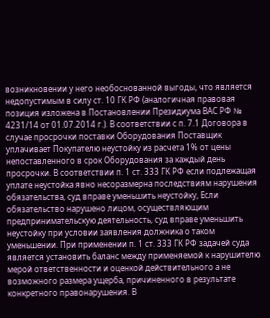возникновении у него необоснованной выгоды, что является недопустимым в силу ст. 10 ГК РФ (аналогичная правовая позиция изложена в Постановлении Президиума ВАС РФ № 4231/14 от 01.07.2014 г.). В соответствии с п. 7.1 Договора в случае просрочки поставки Оборудования Поставщик уплачивает Покупателю неустойку из расчета 1% от цены непоставленного в срок Оборудования за каждый день просрочки. В соответствии п. 1 ст. 333 ГК РФ если подлежащая уплате неустойка явно несоразмерна последствиям нарушения обязательства, суд вправе уменьшить неустойку, Если обязательство нарушено лицом, осуществляющим предпринимательскую деятельность, суд вправе уменьшить неустойку при условии заявления должника о таком уменьшении. При применении п. 1 ст. 333 ГК РФ задачей суда является установить баланс между применяемой к нарушителю мерой ответственности и оценкой действительного а не возможного размера ущерба, причиненного в результате конкретного правонарушения. В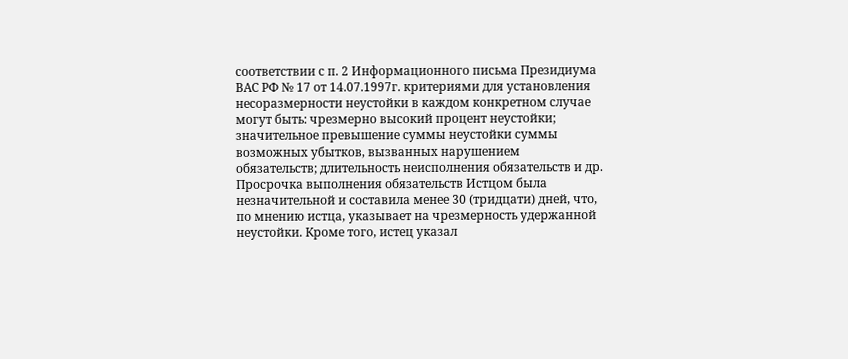соответствии с п. 2 Информационного письма Президиума ВАС РФ № 17 от 14.07.1997г. критериями для установления несоразмерности неустойки в каждом конкретном случае могут быть: чрезмерно высокий процент неустойки; значительное превышение суммы неустойки суммы возможных убытков, вызванных нарушением обязательств; длительность неисполнения обязательств и др. Просрочка выполнения обязательств Истцом была незначительной и составила менее 30 (тридцати) дней, что, по мнению истца, указывает на чрезмерность удержанной неустойки. Кроме того, истец указал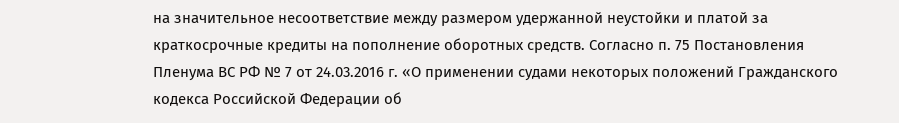на значительное несоответствие между размером удержанной неустойки и платой за краткосрочные кредиты на пополнение оборотных средств. Согласно п. 75 Постановления Пленума ВС РФ № 7 от 24.03.2016 г. «О применении судами некоторых положений Гражданского кодекса Российской Федерации об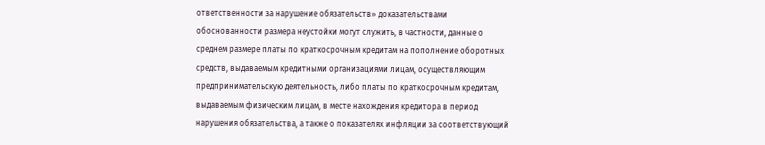ответственности за нарушение обязательств» доказательствами обоснованности размера неустойки могут служить, в частности, данные о среднем размере платы по краткосрочным кредитам на пополнение оборотных средств, выдаваемым кредитными организациями лицам, осуществляющим предпринимательскую деятельность, либо платы по краткосрочным кредитам, выдаваемым физическим лицам, в месте нахождения кредитора в период нарушения обязательства, а также о показателях инфляции за соответствующий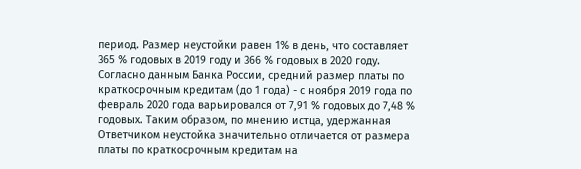период. Размер неустойки равен 1% в день, что составляет 365 % годовых в 2019 году и 366 % годовых в 2020 году. Согласно данным Банка России, средний размер платы по краткосрочным кредитам (до 1 года) - с ноября 2019 года по февраль 2020 года варьировался от 7,91 % годовых до 7,48 % годовых. Таким образом, по мнению истца, удержанная Ответчиком неустойка значительно отличается от размера платы по краткосрочным кредитам на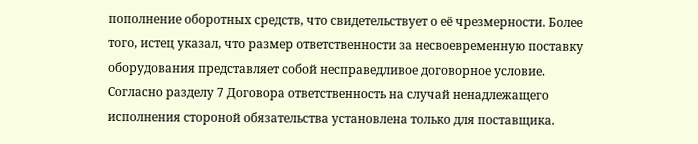пополнение оборотных средств, что свидетельствует о её чрезмерности. Более того, истец указал, что размер ответственности за несвоевременную поставку оборудования представляет собой несправедливое договорное условие. Согласно разделу 7 Договора ответственность на случай ненадлежащего исполнения стороной обязательства установлена только для поставщика.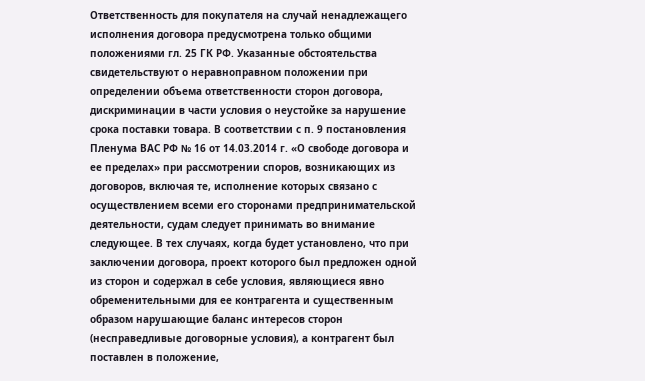Ответственность для покупателя на случай ненадлежащего исполнения договора предусмотрена только общими положениями гл. 25 ГК РФ. Указанные обстоятельства свидетельствуют о неравноправном положении при определении объема ответственности сторон договора, дискриминации в части условия о неустойке за нарушение срока поставки товара. В соответствии с п. 9 постановления Пленума ВАС РФ № 16 от 14.03.2014 г. «О свободе договора и ее пределах» при рассмотрении споров, возникающих из договоров, включая те, исполнение которых связано с осуществлением всеми его сторонами предпринимательской деятельности, судам следует принимать во внимание следующее. В тех случаях, когда будет установлено, что при заключении договора, проект которого был предложен одной из сторон и содержал в себе условия, являющиеся явно обременительными для ее контрагента и существенным образом нарушающие баланс интересов сторон (несправедливые договорные условия), а контрагент был поставлен в положение,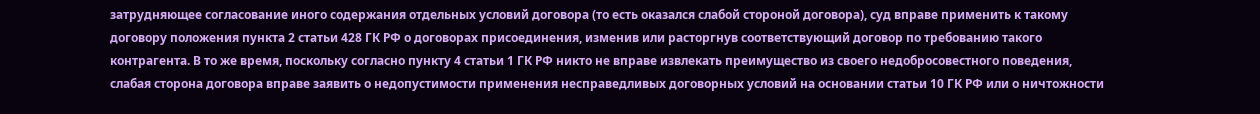затрудняющее согласование иного содержания отдельных условий договора (то есть оказался слабой стороной договора), суд вправе применить к такому договору положения пункта 2 статьи 428 ГК РФ о договорах присоединения, изменив или расторгнув соответствующий договор по требованию такого контрагента. В то же время, поскольку согласно пункту 4 статьи 1 ГК РФ никто не вправе извлекать преимущество из своего недобросовестного поведения, слабая сторона договора вправе заявить о недопустимости применения несправедливых договорных условий на основании статьи 10 ГК РФ или о ничтожности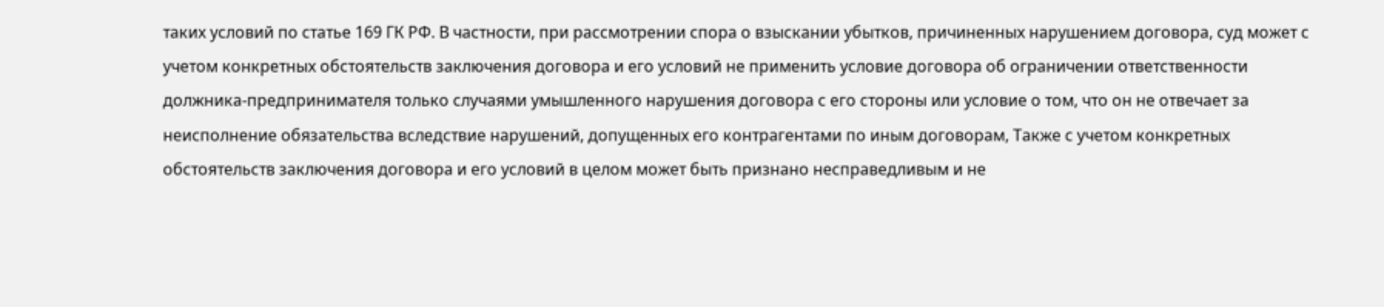таких условий по статье 169 ГК РФ. В частности, при рассмотрении спора о взыскании убытков, причиненных нарушением договора, суд может с учетом конкретных обстоятельств заключения договора и его условий не применить условие договора об ограничении ответственности должника-предпринимателя только случаями умышленного нарушения договора с его стороны или условие о том, что он не отвечает за неисполнение обязательства вследствие нарушений, допущенных его контрагентами по иным договорам, Также с учетом конкретных обстоятельств заключения договора и его условий в целом может быть признано несправедливым и не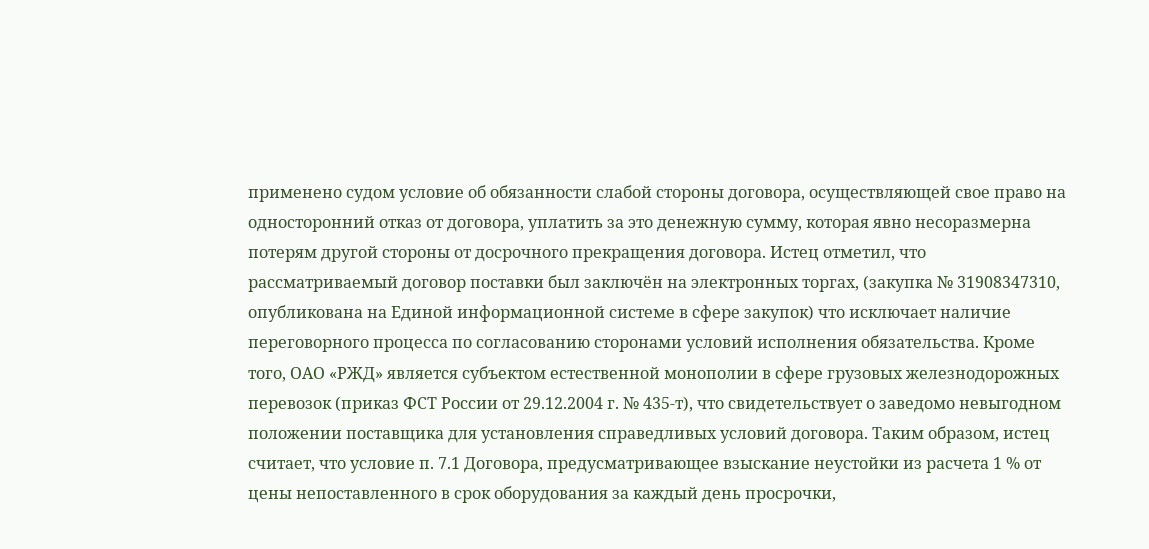применено судом условие об обязанности слабой стороны договора, осуществляющей свое право на односторонний отказ от договора, уплатить за это денежную сумму, которая явно несоразмерна потерям другой стороны от досрочного прекращения договора. Истец отметил, что рассматриваемый договор поставки был заключён на электронных торгах, (закупка № 31908347310, опубликована на Единой информационной системе в сфере закупок) что исключает наличие переговорного процесса по согласованию сторонами условий исполнения обязательства. Кроме того, ОАО «РЖД» является субъектом естественной монополии в сфере грузовых железнодорожных перевозок (приказ ФСТ России от 29.12.2004 г. № 435-т), что свидетельствует о заведомо невыгодном положении поставщика для установления справедливых условий договора. Таким образом, истец считает, что условие п. 7.1 Договора, предусматривающее взыскание неустойки из расчета 1 % от цены непоставленного в срок оборудования за каждый день просрочки,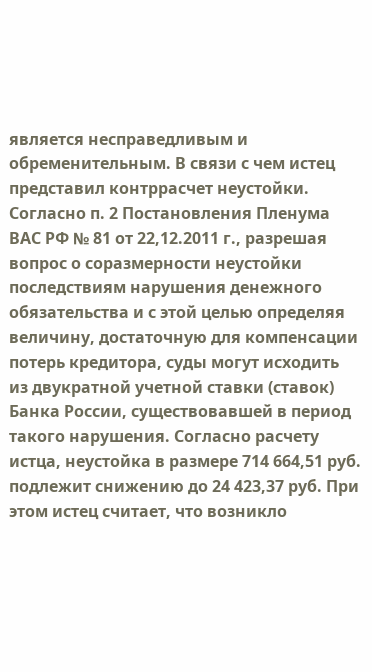является несправедливым и обременительным. В связи с чем истец представил контррасчет неустойки. Согласно п. 2 Постановления Пленума ВАС РФ № 81 от 22,12.2011 г., разрешая вопрос о соразмерности неустойки последствиям нарушения денежного обязательства и с этой целью определяя величину, достаточную для компенсации потерь кредитора, суды могут исходить из двукратной учетной ставки (ставок) Банка России, существовавшей в период такого нарушения. Согласно расчету истца, неустойка в размере 714 664,51 руб. подлежит снижению до 24 423,37 руб. При этом истец считает, что возникло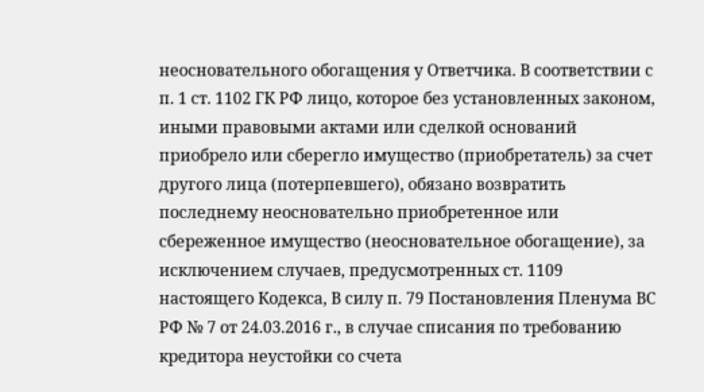неосновательного обогащения у Ответчика. В соответствии с п. 1 ст. 1102 ГК РФ лицо, которое без установленных законом, иными правовыми актами или сделкой оснований приобрело или сберегло имущество (приобретатель) за счет другого лица (потерпевшего), обязано возвратить последнему неосновательно приобретенное или сбереженное имущество (неосновательное обогащение), за исключением случаев, предусмотренных ст. 1109 настоящего Кодекса, В силу п. 79 Постановления Пленума ВС РФ № 7 от 24.03.2016 г., в случае списания по требованию кредитора неустойки со счета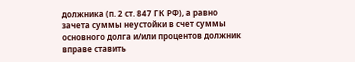должника (п. 2 ст. 847 ГК РФ), а равно зачета суммы неустойки в счет суммы основного долга и/или процентов должник вправе ставить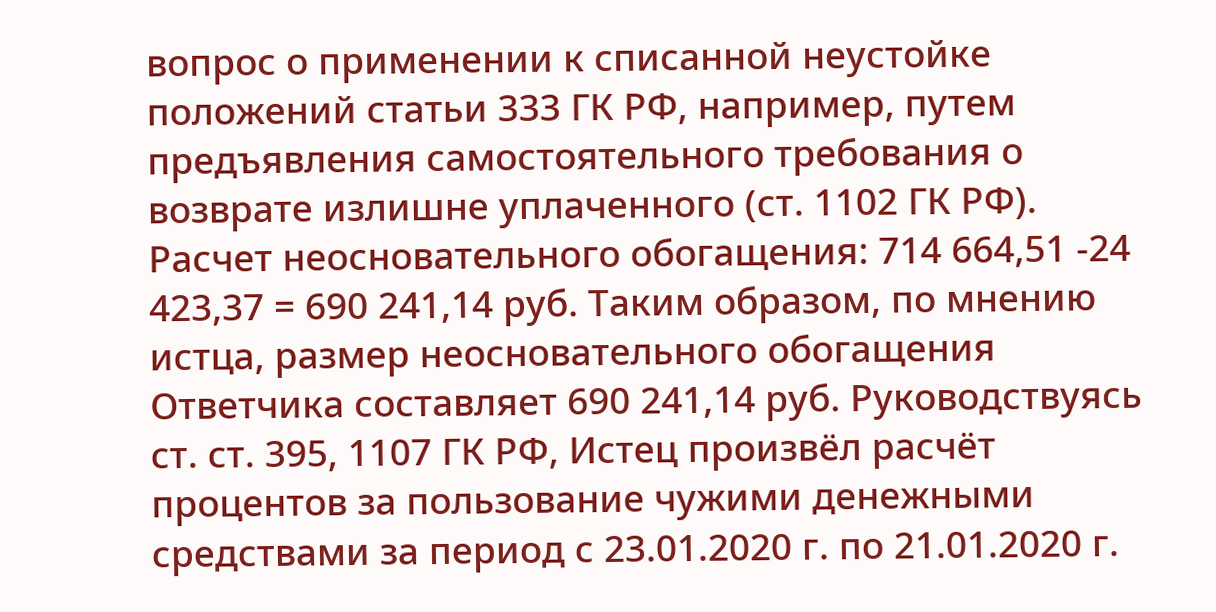вопрос о применении к списанной неустойке положений статьи 333 ГК РФ, например, путем предъявления самостоятельного требования о возврате излишне уплаченного (ст. 1102 ГК РФ). Расчет неосновательного обогащения: 714 664,51 -24 423,37 = 690 241,14 руб. Таким образом, по мнению истца, размер неосновательного обогащения Ответчика составляет 690 241,14 руб. Руководствуясь ст. ст. 395, 1107 ГК РФ, Истец произвёл расчёт процентов за пользование чужими денежными средствами за период с 23.01.2020 г. по 21.01.2020 г.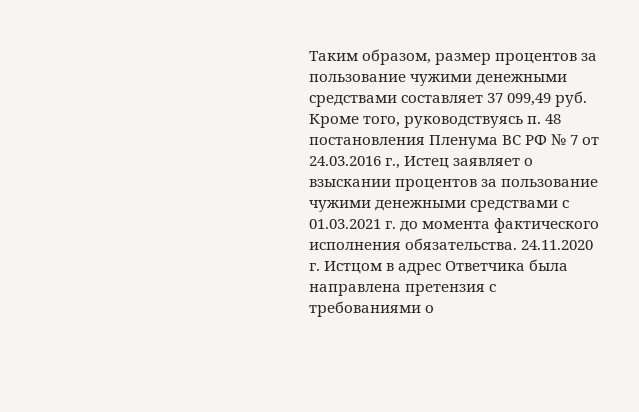Таким образом, размер процентов за пользование чужими денежными средствами составляет 37 099,49 руб. Кроме того, руководствуясь п. 48 постановления Пленума ВС РФ № 7 от 24.03.2016 г., Истец заявляет о взыскании процентов за пользование чужими денежными средствами с 01.03.2021 г. до момента фактического исполнения обязательства. 24.11.2020 г. Истцом в адрес Ответчика была направлена претензия с требованиями о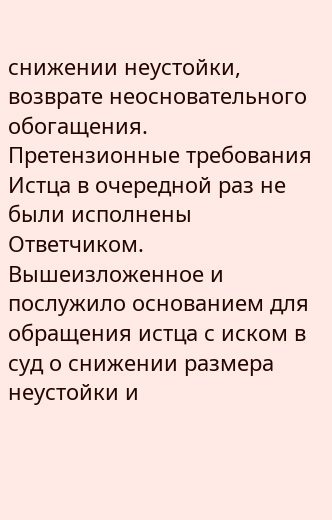снижении неустойки, возврате неосновательного обогащения. Претензионные требования Истца в очередной раз не были исполнены Ответчиком. Вышеизложенное и послужило основанием для обращения истца с иском в суд о снижении размера неустойки и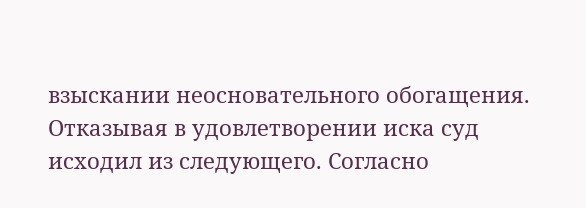взыскании неосновательного обогащения. Отказывая в удовлетворении иска суд исходил из следующего. Согласно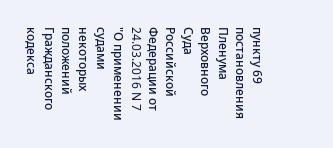пункту 69 постановления Пленума Верховного Суда Российской Федерации от 24.03.2016 N 7 "О применении судами некоторых положений Гражданского кодекса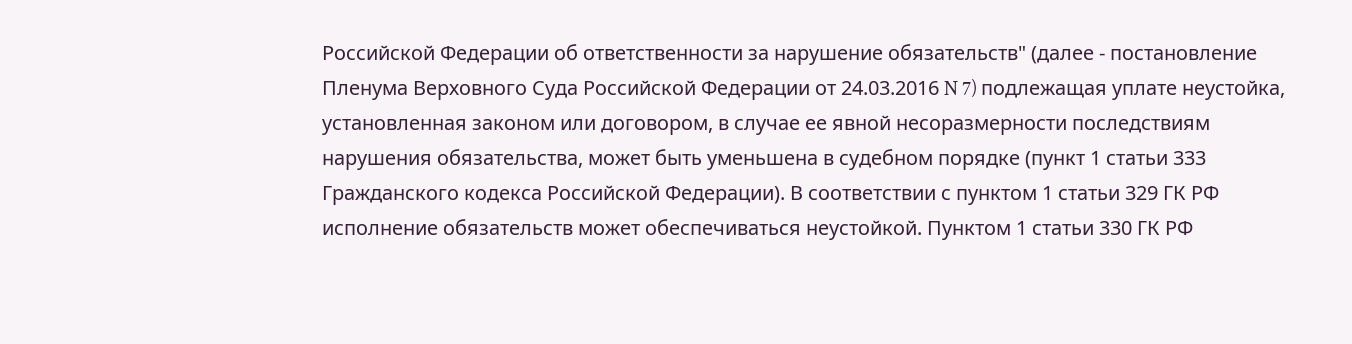Российской Федерации об ответственности за нарушение обязательств" (далее - постановление Пленума Верховного Суда Российской Федерации от 24.03.2016 N 7) подлежащая уплате неустойка, установленная законом или договором, в случае ее явной несоразмерности последствиям нарушения обязательства, может быть уменьшена в судебном порядке (пункт 1 статьи 333 Гражданского кодекса Российской Федерации). В соответствии с пунктом 1 статьи 329 ГК РФ исполнение обязательств может обеспечиваться неустойкой. Пунктом 1 статьи 330 ГК РФ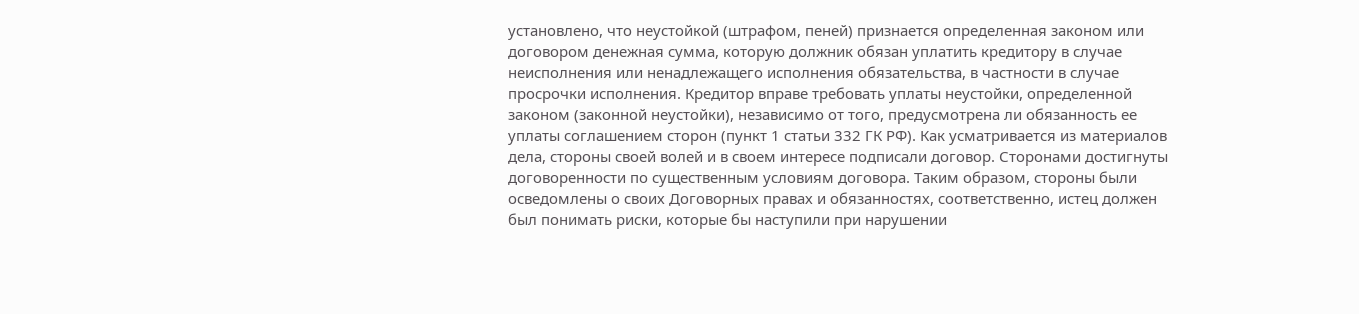установлено, что неустойкой (штрафом, пеней) признается определенная законом или договором денежная сумма, которую должник обязан уплатить кредитору в случае неисполнения или ненадлежащего исполнения обязательства, в частности в случае просрочки исполнения. Кредитор вправе требовать уплаты неустойки, определенной законом (законной неустойки), независимо от того, предусмотрена ли обязанность ее уплаты соглашением сторон (пункт 1 статьи 332 ГК РФ). Как усматривается из материалов дела, стороны своей волей и в своем интересе подписали договор. Сторонами достигнуты договоренности по существенным условиям договора. Таким образом, стороны были осведомлены о своих Договорных правах и обязанностях, соответственно, истец должен был понимать риски, которые бы наступили при нарушении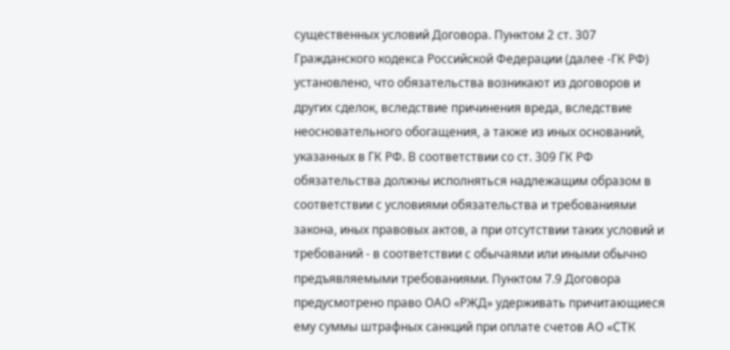существенных условий Договора. Пунктом 2 ст. 307 Гражданского кодекса Российской Федерации (далее -ГК РФ) установлено, что обязательства возникают из договоров и других сделок, вследствие причинения вреда, вследствие неосновательного обогащения, а также из иных оснований, указанных в ГК РФ. В соответствии со ст. 309 ГК РФ обязательства должны исполняться надлежащим образом в соответствии с условиями обязательства и требованиями закона, иных правовых актов, а при отсутствии таких условий и требований - в соответствии с обычаями или иными обычно предъявляемыми требованиями. Пунктом 7.9 Договора предусмотрено право ОАО «РЖД» удерживать причитающиеся ему суммы штрафных санкций при оплате счетов АО «СТК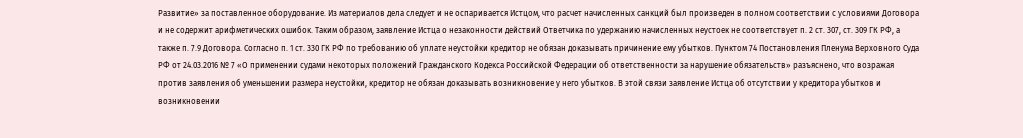Развитие» за поставленное оборудование. Из материалов дела следует и не оспаривается Истцом, что расчет начисленных санкций был произведен в полном соответствии с условиями Договора и не содержит арифметических ошибок. Таким образом, заявление Истца о незаконности действий Ответчика по удержанию начисленных неустоек не соответствует п. 2 ст. 307, ст. 309 ГК РФ, а также п. 7.9 Договора. Согласно п. 1 ст. 330 ГК РФ по требованию об уплате неустойки кредитор не обязан доказывать причинение ему убытков. Пунктом 74 Постановления Пленума Верховного Суда РФ от 24.03.2016 № 7 «О применении судами некоторых положений Гражданского Кодекса Российской Федерации об ответственности за нарушение обязательств» разъяснено, что возражая против заявления об уменьшении размера неустойки, кредитор не обязан доказывать возникновение у него убытков. В этой связи заявление Истца об отсутствии у кредитора убытков и возникновении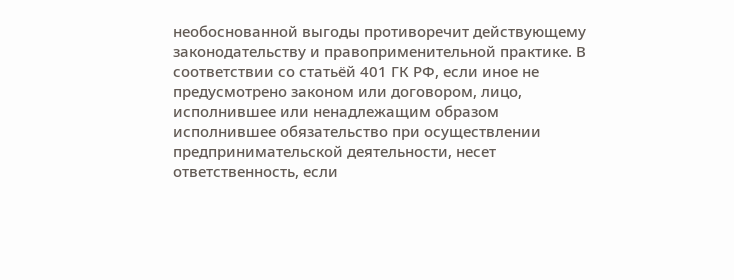необоснованной выгоды противоречит действующему законодательству и правоприменительной практике. В соответствии со статьёй 401 ГК РФ, если иное не предусмотрено законом или договором, лицо, исполнившее или ненадлежащим образом исполнившее обязательство при осуществлении предпринимательской деятельности, несет ответственность, если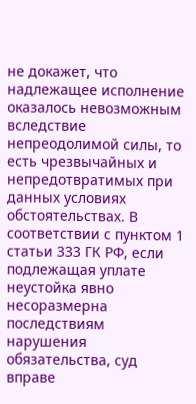не докажет, что надлежащее исполнение оказалось невозможным вследствие непреодолимой силы, то есть чрезвычайных и непредотвратимых при данных условиях обстоятельствах. В соответствии с пунктом 1 статьи 333 ГК РФ, если подлежащая уплате неустойка явно несоразмерна последствиям нарушения обязательства, суд вправе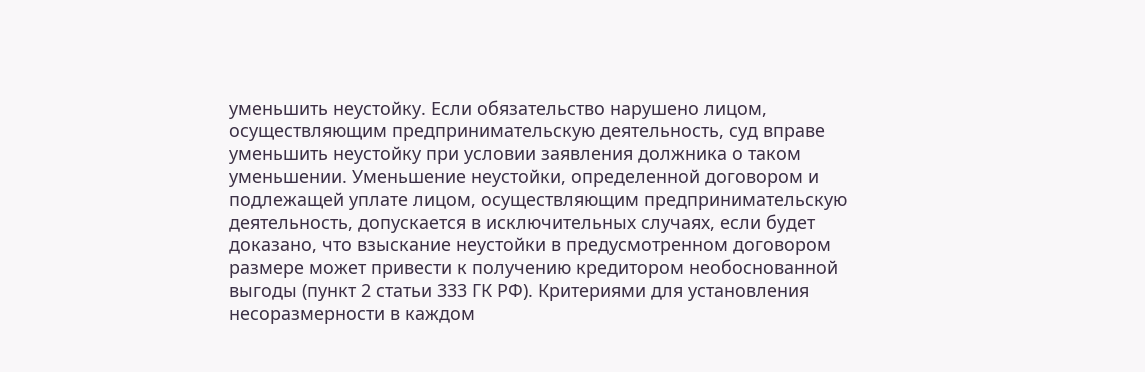уменьшить неустойку. Если обязательство нарушено лицом, осуществляющим предпринимательскую деятельность, суд вправе уменьшить неустойку при условии заявления должника о таком уменьшении. Уменьшение неустойки, определенной договором и подлежащей уплате лицом, осуществляющим предпринимательскую деятельность, допускается в исключительных случаях, если будет доказано, что взыскание неустойки в предусмотренном договором размере может привести к получению кредитором необоснованной выгоды (пункт 2 статьи 333 ГК РФ). Критериями для установления несоразмерности в каждом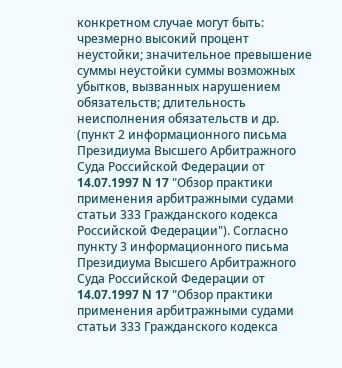конкретном случае могут быть: чрезмерно высокий процент неустойки; значительное превышение суммы неустойки суммы возможных убытков, вызванных нарушением обязательств; длительность неисполнения обязательств и др. (пункт 2 информационного письма Президиума Высшего Арбитражного Суда Российской Федерации от 14.07.1997 N 17 "Обзор практики применения арбитражными судами статьи 333 Гражданского кодекса Российской Федерации"). Согласно пункту 3 информационного письма Президиума Высшего Арбитражного Суда Российской Федерации от 14.07.1997 N 17 "Обзор практики применения арбитражными судами статьи 333 Гражданского кодекса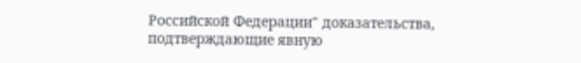Российской Федерации" доказательства, подтверждающие явную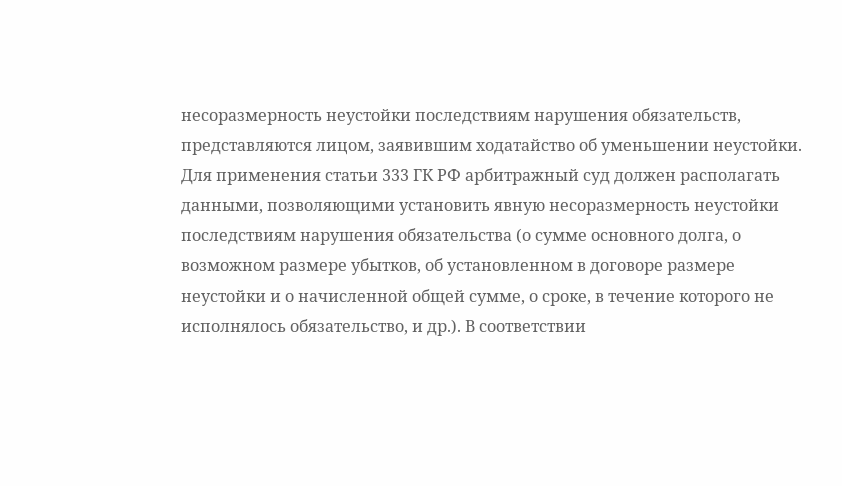несоразмерность неустойки последствиям нарушения обязательств, представляются лицом, заявившим ходатайство об уменьшении неустойки. Для применения статьи 333 ГК РФ арбитражный суд должен располагать данными, позволяющими установить явную несоразмерность неустойки последствиям нарушения обязательства (о сумме основного долга, о возможном размере убытков, об установленном в договоре размере неустойки и о начисленной общей сумме, о сроке, в течение которого не исполнялось обязательство, и др.). В соответствии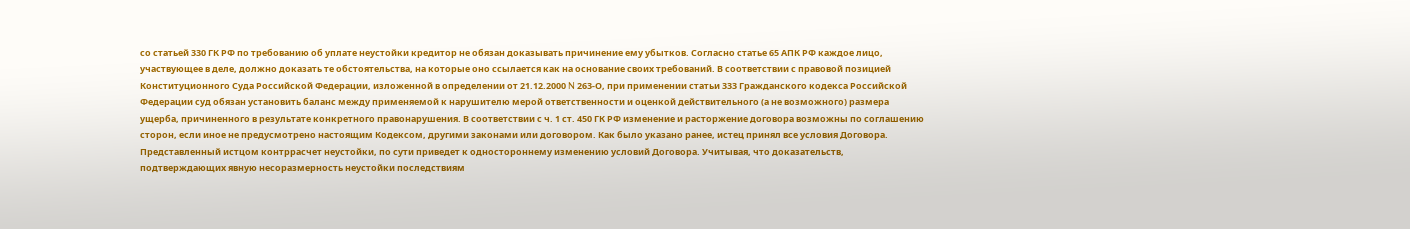со статьей 330 ГК РФ по требованию об уплате неустойки кредитор не обязан доказывать причинение ему убытков. Согласно статье 65 АПК РФ каждое лицо, участвующее в деле, должно доказать те обстоятельства, на которые оно ссылается как на основание своих требований. В соответствии с правовой позицией Конституционного Суда Российской Федерации, изложенной в определении от 21.12.2000 N 263-О, при применении статьи 333 Гражданского кодекса Российской Федерации суд обязан установить баланс между применяемой к нарушителю мерой ответственности и оценкой действительного (а не возможного) размера ущерба, причиненного в результате конкретного правонарушения. В соответствии с ч. 1 ст. 450 ГК РФ изменение и расторжение договора возможны по соглашению сторон, если иное не предусмотрено настоящим Кодексом, другими законами или договором. Как было указано ранее, истец принял все условия Договора. Представленный истцом контррасчет неустойки, по сути приведет к одностороннему изменению условий Договора. Учитывая, что доказательств, подтверждающих явную несоразмерность неустойки последствиям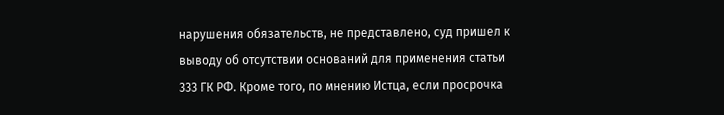нарушения обязательств, не представлено, суд пришел к выводу об отсутствии оснований для применения статьи 333 ГК РФ. Кроме того, по мнению Истца, если просрочка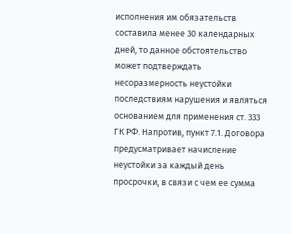исполнения им обязательств составила менее 30 календарных дней, то данное обстоятельство может подтверждать несоразмерность неустойки последствиям нарушения и являться основанием для применения ст. 333 ГК РФ. Напротив, пункт 7.1. Договора предусматривает начисление неустойки за каждый день просрочки, в связи с чем ее сумма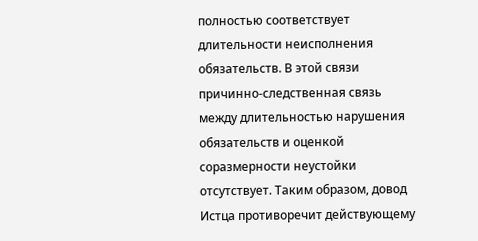полностью соответствует длительности неисполнения обязательств. В этой связи причинно-следственная связь между длительностью нарушения обязательств и оценкой соразмерности неустойки отсутствует. Таким образом, довод Истца противоречит действующему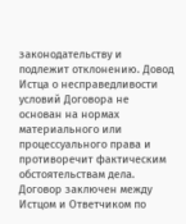законодательству и подлежит отклонению. Довод Истца о несправедливости условий Договора не основан на нормах материального или процессуального права и противоречит фактическим обстоятельствам дела. Договор заключен между Истцом и Ответчиком по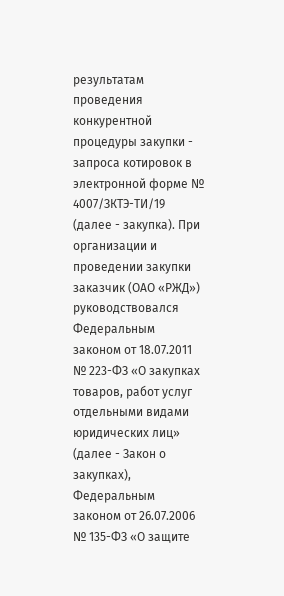результатам проведения конкурентной процедуры закупки - запроса котировок в электронной форме № 4007/ЗКТЭ-ТИ/19 (далее - закупка). При организации и проведении закупки заказчик (ОАО «РЖД») руководствовался Федеральным законом от 18.07.2011 № 223-ФЗ «О закупках товаров, работ услуг отдельными видами юридических лиц» (далее - Закон о закупках), Федеральным законом от 26.07.2006 № 135-ФЗ «О защите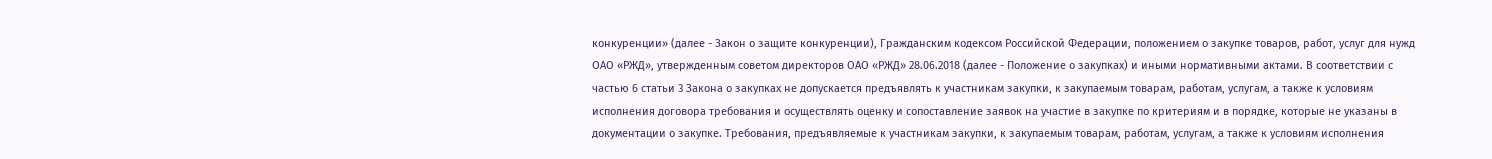конкуренции» (далее - Закон о защите конкуренции), Гражданским кодексом Российской Федерации, положением о закупке товаров, работ, услуг для нужд ОАО «РЖД», утвержденным советом директоров ОАО «РЖД» 28.06.2018 (далее - Положение о закупках) и иными нормативными актами. В соответствии с частью 6 статьи 3 Закона о закупках не допускается предъявлять к участникам закупки, к закупаемым товарам, работам, услугам, а также к условиям исполнения договора требования и осуществлять оценку и сопоставление заявок на участие в закупке по критериям и в порядке, которые не указаны в документации о закупке. Требования, предъявляемые к участникам закупки, к закупаемым товарам, работам, услугам, а также к условиям исполнения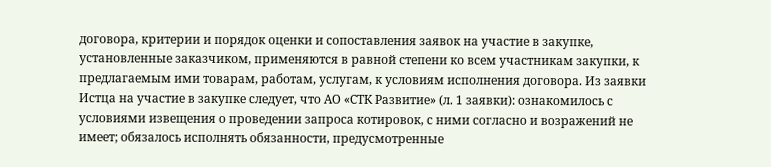договора, критерии и порядок оценки и сопоставления заявок на участие в закупке, установленные заказчиком, применяются в равной степени ко всем участникам закупки, к предлагаемым ими товарам, работам, услугам, к условиям исполнения договора. Из заявки Истца на участие в закупке следует, что АО «СТК Развитие» (л. 1 заявки): ознакомилось с условиями извещения о проведении запроса котировок, с ними согласно и возражений не имеет; обязалось исполнять обязанности, предусмотренные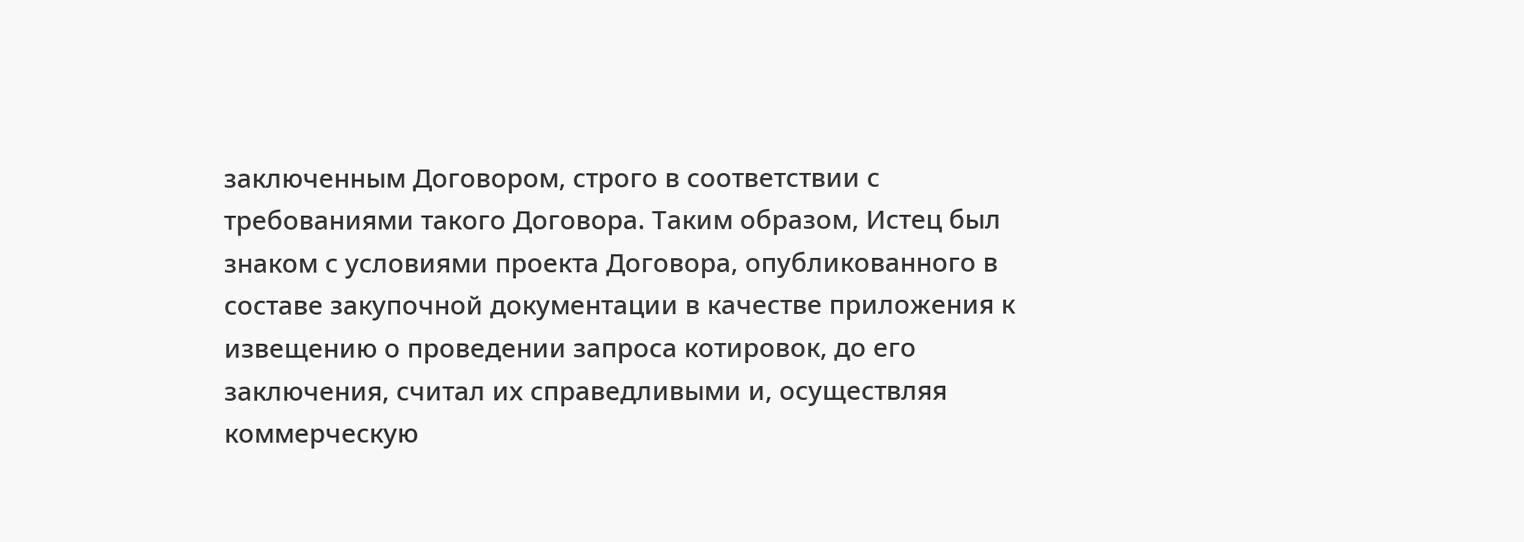заключенным Договором, строго в соответствии с требованиями такого Договора. Таким образом, Истец был знаком с условиями проекта Договора, опубликованного в составе закупочной документации в качестве приложения к извещению о проведении запроса котировок, до его заключения, считал их справедливыми и, осуществляя коммерческую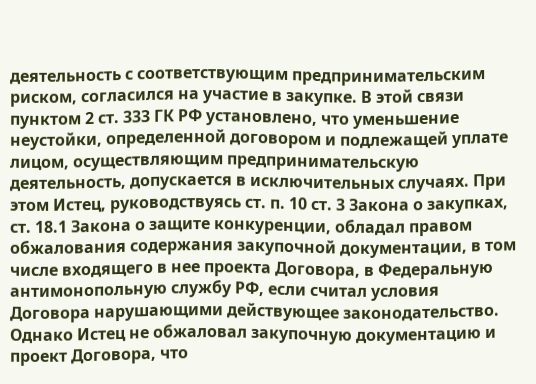деятельность с соответствующим предпринимательским риском, согласился на участие в закупке. В этой связи пунктом 2 ст. 333 ГК РФ установлено, что уменьшение неустойки, определенной договором и подлежащей уплате лицом, осуществляющим предпринимательскую деятельность, допускается в исключительных случаях. При этом Истец, руководствуясь ст. п. 10 ст. 3 Закона о закупках, ст. 18.1 Закона о защите конкуренции, обладал правом обжалования содержания закупочной документации, в том числе входящего в нее проекта Договора, в Федеральную антимонопольную службу РФ, если считал условия Договора нарушающими действующее законодательство. Однако Истец не обжаловал закупочную документацию и проект Договора, что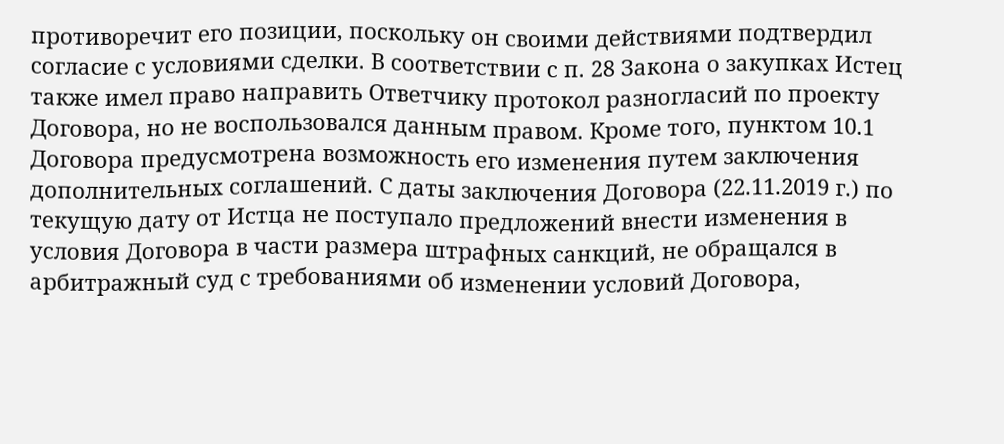противоречит его позиции, поскольку он своими действиями подтвердил согласие с условиями сделки. В соответствии с п. 28 Закона о закупках Истец также имел право направить Ответчику протокол разногласий по проекту Договора, но не воспользовался данным правом. Кроме того, пунктом 10.1 Договора предусмотрена возможность его изменения путем заключения дополнительных соглашений. С даты заключения Договора (22.11.2019 г.) по текущую дату от Истца не поступало предложений внести изменения в условия Договора в части размера штрафных санкций, не обращался в арбитражный суд с требованиями об изменении условий Договора,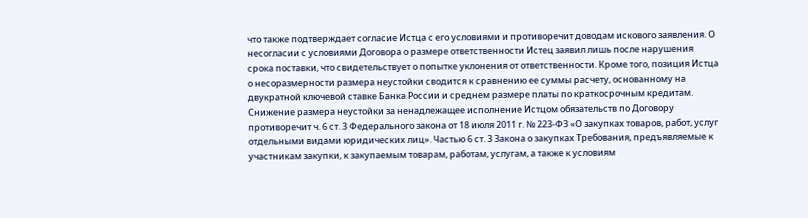что также подтверждает согласие Истца с его условиями и противоречит доводам искового заявления. О несогласии с условиями Договора о размере ответственности Истец заявил лишь после нарушения срока поставки, что свидетельствует о попытке уклонения от ответственности. Кроме того, позиция Истца о несоразмерности размера неустойки сводится к сравнению ее суммы расчету, основанному на двукратной ключевой ставке Банка России и среднем размере платы по краткосрочным кредитам. Снижение размера неустойки за ненадлежащее исполнение Истцом обязательств по Договору противоречит ч. 6 ст. 3 Федерального закона от 18 июля 2011 г. № 223-ФЗ «О закупках товаров, работ, услуг отдельными видами юридических лиц». Частью 6 ст. 3 Закона о закупках Требования, предъявляемые к участникам закупки, к закупаемым товарам, работам, услугам, а также к условиям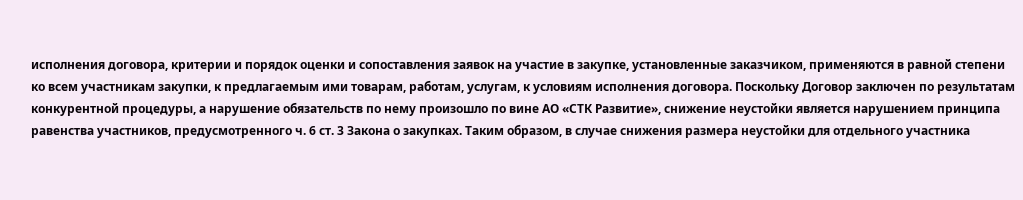исполнения договора, критерии и порядок оценки и сопоставления заявок на участие в закупке, установленные заказчиком, применяются в равной степени ко всем участникам закупки, к предлагаемым ими товарам, работам, услугам, к условиям исполнения договора. Поскольку Договор заключен по результатам конкурентной процедуры, а нарушение обязательств по нему произошло по вине АО «СТК Развитие», снижение неустойки является нарушением принципа равенства участников, предусмотренного ч. 6 ст. 3 Закона о закупках. Таким образом, в случае снижения размера неустойки для отдельного участника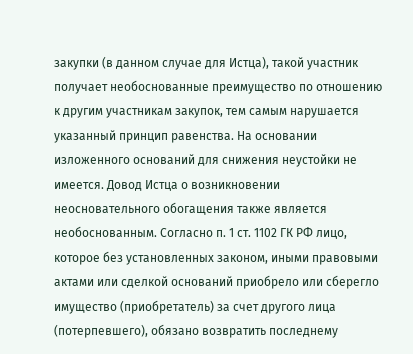закупки (в данном случае для Истца), такой участник получает необоснованные преимущество по отношению к другим участникам закупок, тем самым нарушается указанный принцип равенства. На основании изложенного оснований для снижения неустойки не имеется. Довод Истца о возникновении неосновательного обогащения также является необоснованным. Согласно п. 1 ст. 1102 ГК РФ лицо, которое без установленных законом, иными правовыми актами или сделкой оснований приобрело или сберегло имущество (приобретатель) за счет другого лица (потерпевшего), обязано возвратить последнему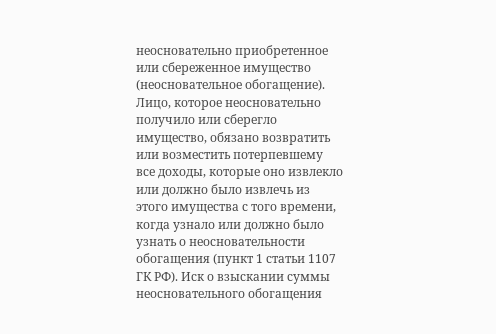неосновательно приобретенное или сбереженное имущество (неосновательное обогащение). Лицо, которое неосновательно получило или сберегло имущество, обязано возвратить или возместить потерпевшему все доходы, которые оно извлекло или должно было извлечь из этого имущества с того времени, когда узнало или должно было узнать о неосновательности обогащения (пункт 1 статьи 1107 ГК РФ). Иск о взыскании суммы неосновательного обогащения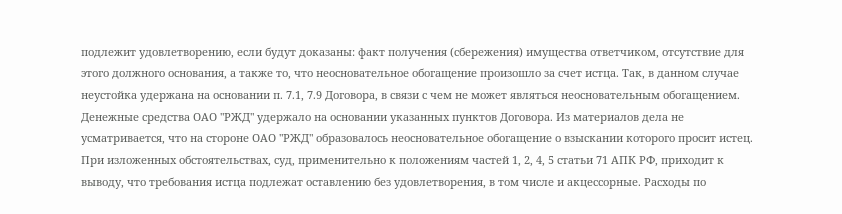подлежит удовлетворению, если будут доказаны: факт получения (сбережения) имущества ответчиком, отсутствие для этого должного основания, а также то, что неосновательное обогащение произошло за счет истца. Так, в данном случае неустойка удержана на основании п. 7.1, 7.9 Договора, в связи с чем не может являться неосновательным обогащением. Денежные средства ОАО "РЖД" удержало на основании указанных пунктов Договора. Из материалов дела не усматривается, что на стороне ОАО "РЖД" образовалось неосновательное обогащение о взыскании которого просит истец. При изложенных обстоятельствах, суд, применительно к положениям частей 1, 2, 4, 5 статьи 71 АПК РФ, приходит к выводу, что требования истца подлежат оставлению без удовлетворения, в том числе и акцессорные. Расходы по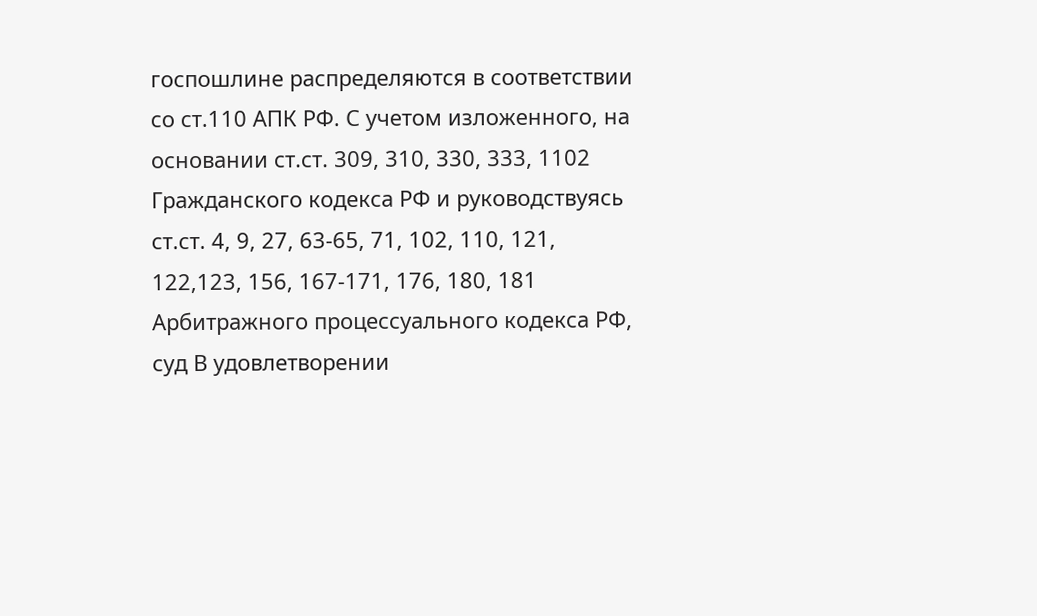госпошлине распределяются в соответствии со ст.110 АПК РФ. С учетом изложенного, на основании ст.ст. 309, 310, 330, 333, 1102 Гражданского кодекса РФ и руководствуясь ст.ст. 4, 9, 27, 63-65, 71, 102, 110, 121, 122,123, 156, 167-171, 176, 180, 181 Арбитражного процессуального кодекса РФ, суд В удовлетворении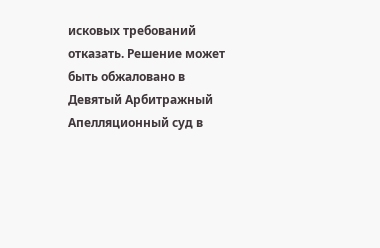исковых требований отказать. Решение может быть обжаловано в Девятый Арбитражный Апелляционный суд в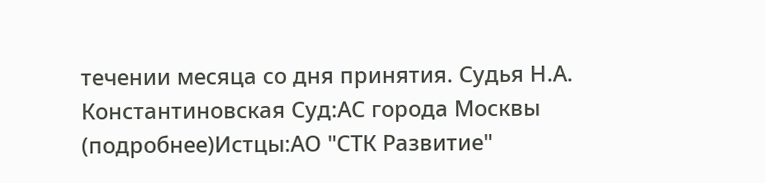течении месяца со дня принятия. Судья Н.А. Константиновская Суд:АС города Москвы (подробнее)Истцы:АО "СТК Развитие"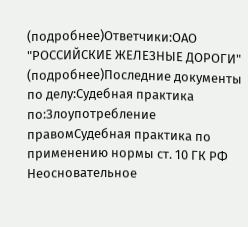(подробнее)Ответчики:ОАО "РОССИЙСКИЕ ЖЕЛЕЗНЫЕ ДОРОГИ" (подробнее)Последние документы по делу:Судебная практика по:Злоупотребление правомСудебная практика по применению нормы ст. 10 ГК РФ Неосновательное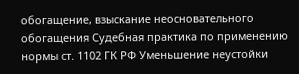обогащение, взыскание неосновательного обогащения Судебная практика по применению нормы ст. 1102 ГК РФ Уменьшение неустойки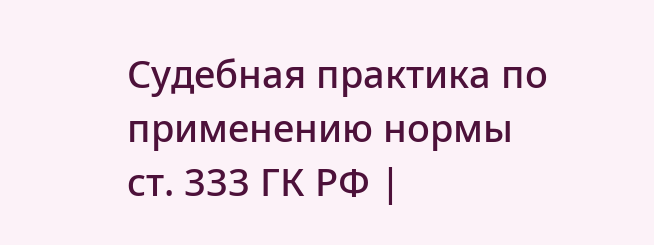Судебная практика по применению нормы ст. 333 ГК РФ |